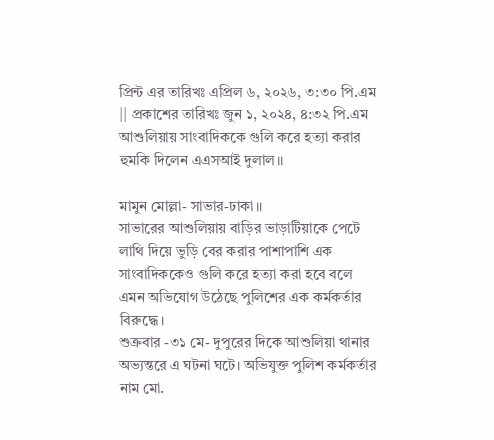প্রিন্ট এর তারিখঃ এপ্রিল ৬, ২০২৬, ৩:৩০ পি.এম || প্রকাশের তারিখঃ জুন ১, ২০২৪, ৪:৩২ পি.এম
আশুলিয়ায় সাংবাদিককে গুলি করে হত্যা করার হুমকি দিলেন এএসআই দুলাল।।

মামুন মোল্লা- সাভার-ঢাকা।।
সাভারের আশুলিয়ায় বাড়ির ভাড়াটিয়াকে পেটে লাথি দিয়ে ভুড়ি বের করার পাশাপাশি এক সাংবাদিককেও গুলি করে হত্যা করা হবে বলে এমন অভিযোগ উঠেছে পুলিশের এক কর্মকর্তার বিরুদ্ধে।
শুক্রবার -৩১ মে- দুপুরের দিকে আশুলিয়া থানার অভ্যন্তরে এ ঘটনা ঘটে। অভিযুক্ত পুলিশ কর্মকর্তার নাম মো.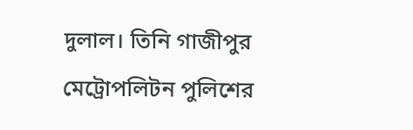দুলাল। তিনি গাজীপুর মেট্রোপলিটন পুলিশের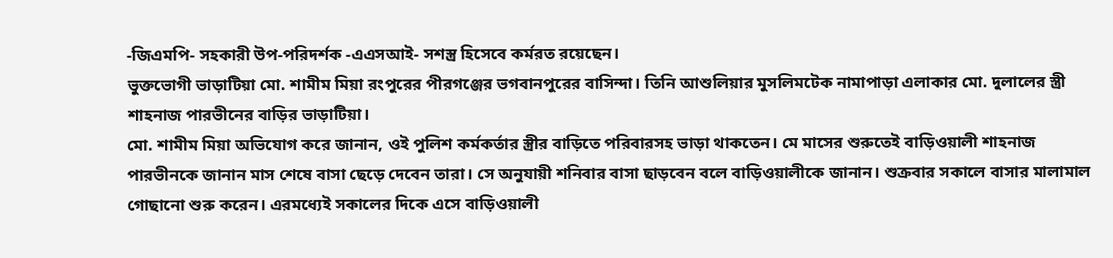-জিএমপি- সহকারী উপ-পরিদর্শক -এএসআই- সশস্ত্র হিসেবে কর্মরত রয়েছেন।
ভুক্তভোগী ভাড়াটিয়া মো. শামীম মিয়া রংপুরের পীরগঞ্জের ভগবানপুরের বাসিন্দা। তিনি আশুলিয়ার মুসলিমটেক নামাপাড়া এলাকার মো. দুলালের স্ত্রী শাহনাজ পারভীনের বাড়ির ভাড়াটিয়া।
মো. শামীম মিয়া অভিযোগ করে জানান, ওই পুলিশ কর্মকর্তার স্ত্রীর বাড়িতে পরিবারসহ ভাড়া থাকতেন। মে মাসের শুরুতেই বাড়িওয়ালী শাহনাজ পারভীনকে জানান মাস শেষে বাসা ছেড়ে দেবেন তারা। সে অনুযায়ী শনিবার বাসা ছাড়বেন বলে বাড়িওয়ালীকে জানান। শুক্রবার সকালে বাসার মালামাল গোছানো শুরু করেন। এরমধ্যেই সকালের দিকে এসে বাড়িওয়ালী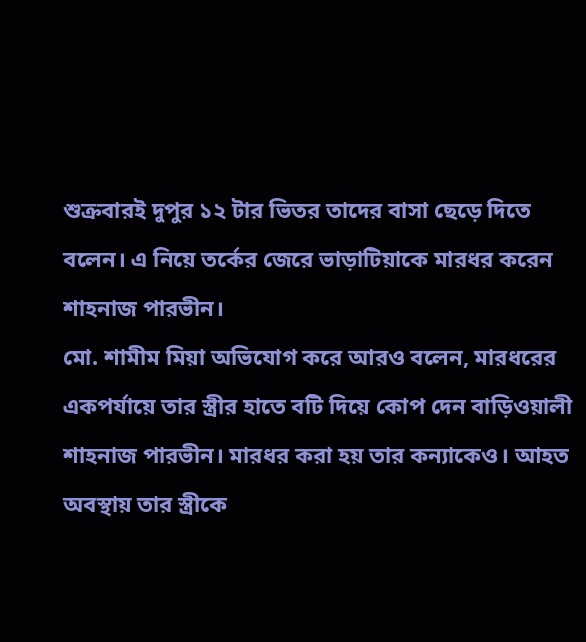শুক্রবারই দুপুর ১২ টার ভিতর তাদের বাসা ছেড়ে দিতে বলেন। এ নিয়ে তর্কের জেরে ভাড়াটিয়াকে মারধর করেন শাহনাজ পারভীন।
মো. শামীম মিয়া অভিযোগ করে আরও বলেন, মারধরের একপর্যায়ে তার স্ত্রীর হাতে বটি দিয়ে কোপ দেন বাড়িওয়ালী শাহনাজ পারভীন। মারধর করা হয় তার কন্যাকেও। আহত অবস্থায় তার স্ত্রীকে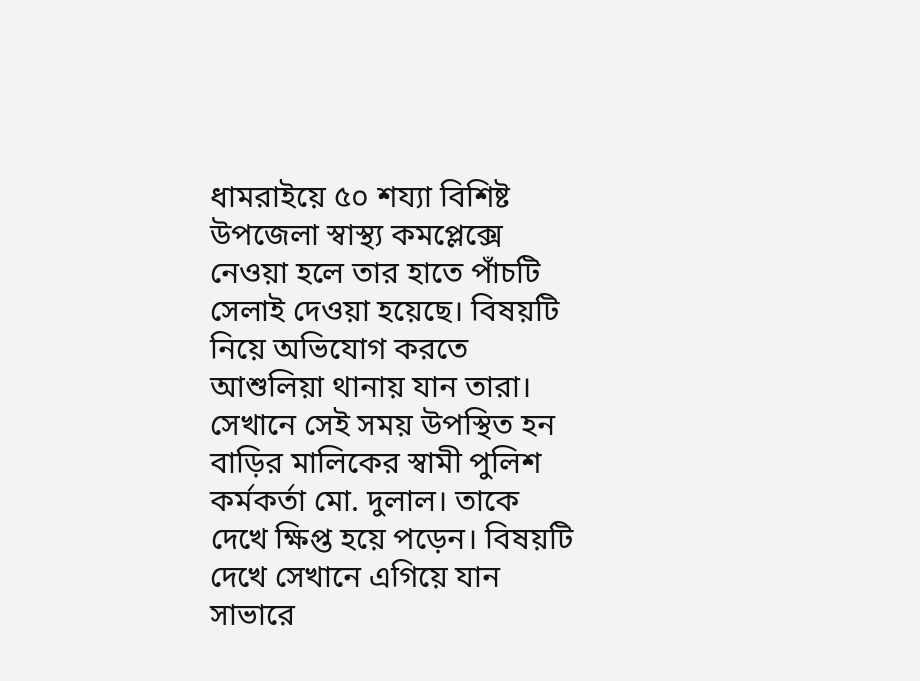ধামরাইয়ে ৫০ শয্যা বিশিষ্ট উপজেলা স্বাস্থ্য কমপ্লেক্সে নেওয়া হলে তার হাতে পাঁচটি সেলাই দেওয়া হয়েছে। বিষয়টি নিয়ে অভিযোগ করতে আশুলিয়া থানায় যান তারা। সেখানে সেই সময় উপস্থিত হন বাড়ির মালিকের স্বামী পুলিশ কর্মকর্তা মো. দুলাল। তাকে দেখে ক্ষিপ্ত হয়ে পড়েন। বিষয়টি দেখে সেখানে এগিয়ে যান সাভারে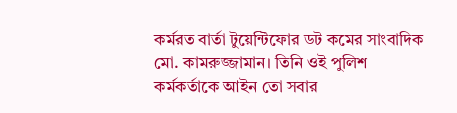কর্মরত বার্তা টুয়েন্টিফোর ডট কমের সাংবাদিক মো. কামরুজ্জামান। তিনি ওই পুলিশ কর্মকর্তাকে আইন তো সবার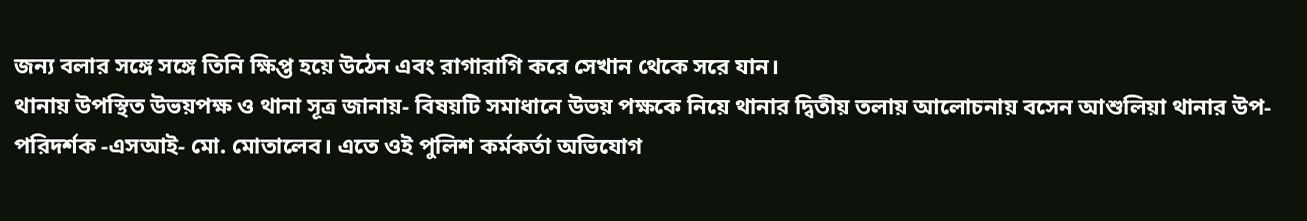জন্য বলার সঙ্গে সঙ্গে তিনি ক্ষিপ্ত হয়ে উঠেন এবং রাগারাগি করে সেখান থেকে সরে যান।
থানায় উপস্থিত উভয়পক্ষ ও থানা সূত্র জানায়- বিষয়টি সমাধানে উভয় পক্ষকে নিয়ে থানার দ্বিতীয় তলায় আলোচনায় বসেন আশুলিয়া থানার উপ-পরিদর্শক -এসআই- মো. মোতালেব। এতে ওই পুলিশ কর্মকর্তা অভিযোগ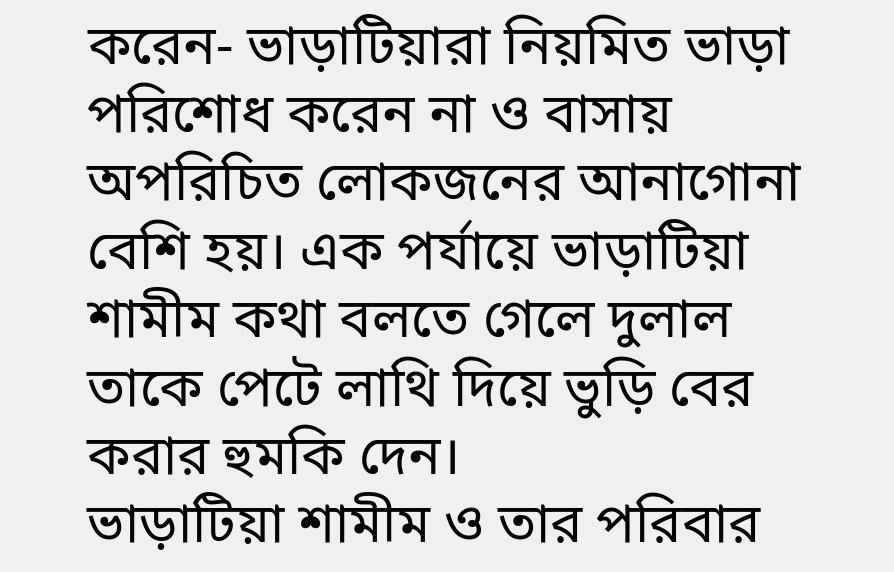করেন- ভাড়াটিয়ারা নিয়মিত ভাড়া পরিশোধ করেন না ও বাসায় অপরিচিত লোকজনের আনাগোনা বেশি হয়। এক পর্যায়ে ভাড়াটিয়া শামীম কথা বলতে গেলে দুলাল তাকে পেটে লাথি দিয়ে ভুড়ি বের করার হুমকি দেন।
ভাড়াটিয়া শামীম ও তার পরিবার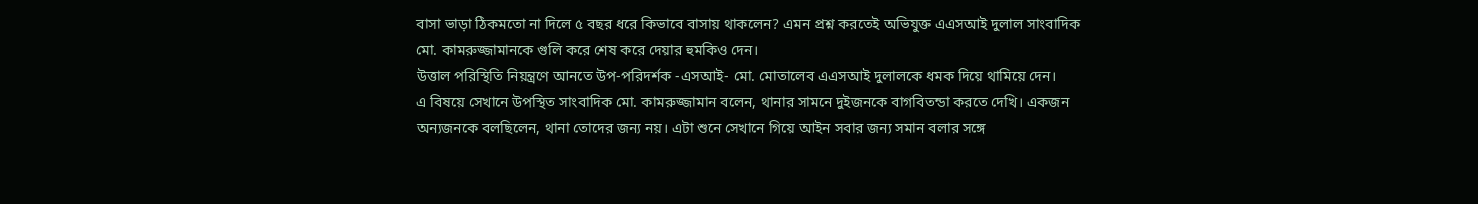বাসা ভাড়া ঠিকমতো না দিলে ৫ বছর ধরে কিভাবে বাসায় থাকলেন? এমন প্রশ্ন করতেই অভিযুক্ত এএসআই দুলাল সাংবাদিক মো. কামরুজ্জামানকে গুলি করে শেষ করে দেয়ার হুমকিও দেন।
উত্তাল পরিস্থিতি নিয়ন্ত্রণে আনতে উপ-পরিদর্শক -এসআই- মো. মোতালেব এএসআই দুলালকে ধমক দিয়ে থামিয়ে দেন।
এ বিষয়ে সেখানে উপস্থিত সাংবাদিক মো. কামরুজ্জামান বলেন, থানার সামনে দুইজনকে বাগবিতন্ডা করতে দেখি। একজন অন্যজনকে বলছিলেন, থানা তোদের জন্য নয়। এটা শুনে সেখানে গিয়ে আইন সবার জন্য সমান বলার সঙ্গে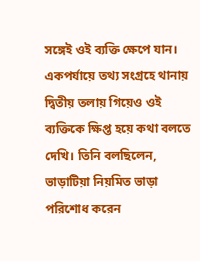সঙ্গেই ওই ব্যক্তি ক্ষেপে যান। একপর্যায়ে তথ্য সংগ্রহে থানায় দ্বিতীয় তলায় গিয়েও ওই ব্যক্তিকে ক্ষিপ্ত হয়ে কথা বলতে দেখি। তিনি বলছিলেন, ভাড়াটিয়া নিয়মিত ভাড়া পরিশোধ করেন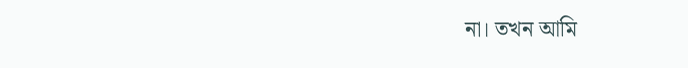না। তখন আমি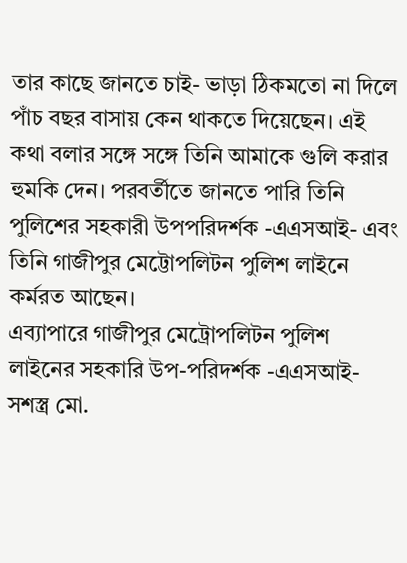তার কাছে জানতে চাই- ভাড়া ঠিকমতো না দিলে পাঁচ বছর বাসায় কেন থাকতে দিয়েছেন। এই কথা বলার সঙ্গে সঙ্গে তিনি আমাকে গুলি করার হুমকি দেন। পরবর্তীতে জানতে পারি তিনি পুলিশের সহকারী উপপরিদর্শক -এএসআই- এবং তিনি গাজীপুর মেট্টোপলিটন পুলিশ লাইনে কর্মরত আছেন।
এব্যাপারে গাজীপুর মেট্রোপলিটন পুলিশ লাইনের সহকারি উপ-পরিদর্শক -এএসআই- সশস্ত্র মো.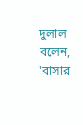দুলাল বলেন, 'বাসার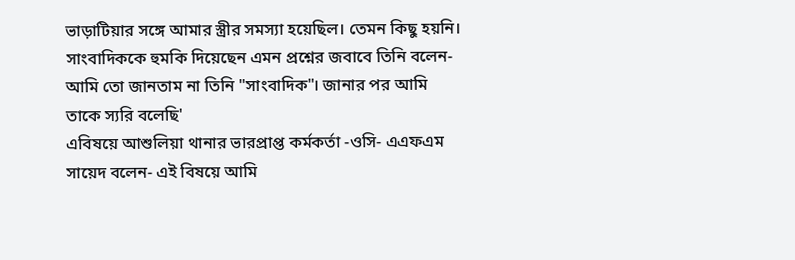ভাড়াটিয়ার সঙ্গে আমার স্ত্রীর সমস্যা হয়েছিল। তেমন কিছু হয়নি। সাংবাদিককে হুমকি দিয়েছেন এমন প্রশ্নের জবাবে তিনি বলেন- আমি তো জানতাম না তিনি "সাংবাদিক"। জানার পর আমি তাকে স্যরি বলেছি'
এবিষয়ে আশুলিয়া থানার ভারপ্রাপ্ত কর্মকর্তা -ওসি- এএফএম সায়েদ বলেন- এই বিষয়ে আমি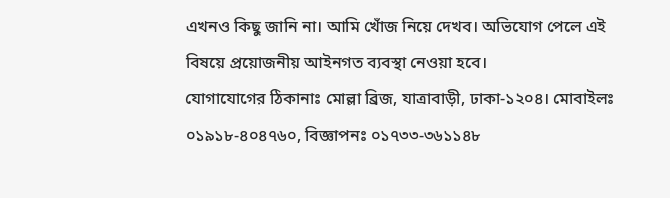এখনও কিছু জানি না। আমি খোঁজ নিয়ে দেখব। অভিযোগ পেলে এই বিষয়ে প্রয়োজনীয় আইনগত ব্যবস্থা নেওয়া হবে।
যোগাযোগের ঠিকানাঃ মোল্লা ব্রিজ, যাত্রাবাড়ী, ঢাকা-১২০৪। মোবাইলঃ ০১৯১৮-৪০৪৭৬০, বিজ্ঞাপনঃ ০১৭৩৩-৩৬১১৪৮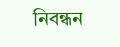নিবন্ধন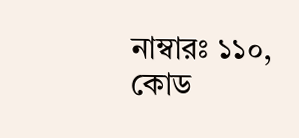নাম্বারঃ ১১০, কোড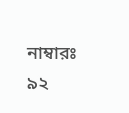নাম্বারঃ ৯২